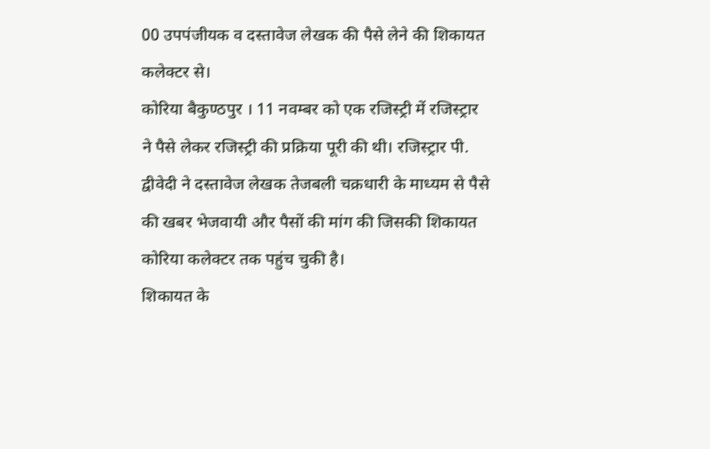00 उपपंजीयक व दस्तावेज लेखक की पैसे लेने की शिकायत कलेक्टर से।
कोरिया बैकुण्ठपुर । 11 नवम्बर को एक रजिस्ट्री में रजिस्ट्रार ने पैसे लेकर रजिस्ट्री की प्रक्रिया पूरी की थी। रजिस्ट्रार पी. द्वीवेदी ने दस्तावेज लेखक तेजबली चक्रधारी के माध्यम से पैसे की खबर भेजवायी और पैसों की मांग की जिसकी शिकायत कोरिया कलेक्टर तक पहुंच चुकी है।
शिकायत के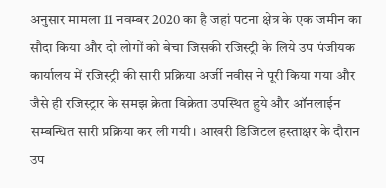अनुसार मामला 11 नवम्बर 2020 का है जहां पटना क्षेत्र के एक जमीन का सौदा किया और दो लोगों को बेचा जिसकी रजिस्ट्री के लिये उप पंजीयक कार्यालय में रजिस्ट्री की सारी प्रक्रिया अर्जी नवीस ने पूरी किया गया और जैसे ही रजिस्ट्रार के समझ क्रेता विक्रेता उपस्थित हुये और ऑनलाईन सम्बन्धित सारी प्रक्रिया कर ली गयी। आखरी डिजिटल हस्ताक्षर के दौरान उप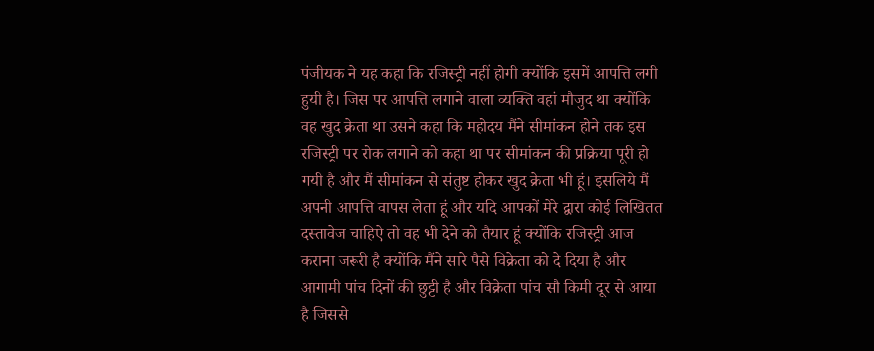पंजीयक ने यह कहा कि रजिस्ट्री नहीं होगी क्योंकि इसमें आपत्ति लगी हुयी है। जिस पर आपत्ति लगाने वाला व्यक्ति वहां मौजुद था क्योंकि वह खुद क्रेता था उसने कहा कि महोदय मैंने सीमांकन होने तक इस रजिस्ट्री पर रोक लगाने को कहा था पर सीमांकन की प्रक्रिया पूरी हो गयी है और मैं सीमांकन से संतुष्ट होकर खुद क्रेता भी हूं। इसलिये मैं अपनी आपत्ति वापस लेता हूं और यदि आपकों मेरे द्वारा कोई लिखितत दस्तावेज चाहिऐ तो वह भी देने को तैयार हूं क्योंकि रजिस्ट्री आज कराना जरूरी है क्योंकि मैंने सारे पैसे विक्रेता को दे दिया है और आगामी पांच दिनों की छुट्टी है और विक्रेता पांच सौ किमी दूर से आया है जिससे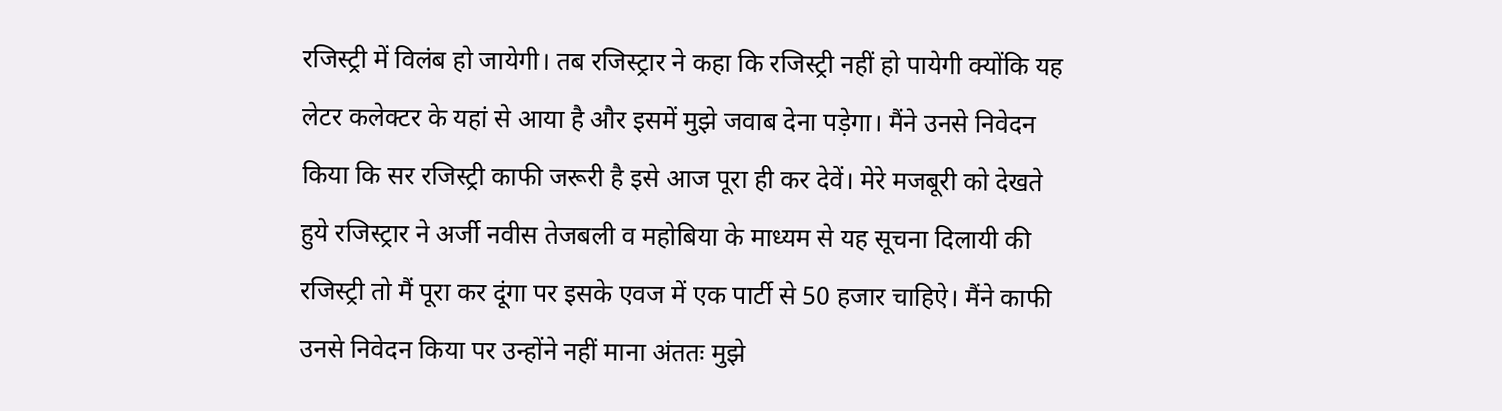रजिस्ट्री में विलंब हो जायेगी। तब रजिस्ट्रार ने कहा कि रजिस्ट्री नहीं हो पायेगी क्योंकि यह लेटर कलेक्टर के यहां से आया है और इसमें मुझे जवाब देना पड़ेगा। मैंने उनसे निवेदन किया कि सर रजिस्ट्री काफी जरूरी है इसे आज पूरा ही कर देवें। मेरे मजबूरी को देखते हुये रजिस्ट्रार ने अर्जी नवीस तेजबली व महोबिया के माध्यम से यह सूचना दिलायी की रजिस्ट्री तो मैं पूरा कर दूंगा पर इसके एवज में एक पार्टी से 50 हजार चाहिऐ। मैंने काफी उनसे निवेदन किया पर उन्होंने नहीं माना अंततः मुझे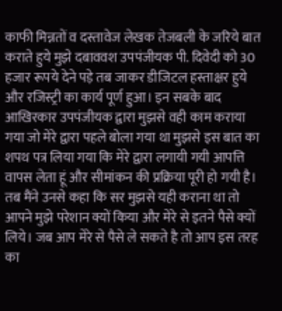काफी मिन्नतों व दस्तावेज लेखक तेजबली के जरिये बात कराते हुये मुझे दबाववश उपपंजीयक पी. दिवेदी को 30 हजार रूपये देने पड़े तब जाकर डीजिटल हस्ताक्षर हुये और रजिस्ट्री का कार्य पूर्ण हुआ। इन सबके बाद आखिरकार उपपंजीयक द्वारा मुझसे वही काम कराया गया जो मेरे द्वारा पहले बोला गया था मुझसे इस बात का शपथ पत्र लिया गया कि मेरे द्वारा लगायी गयी आपत्ति वापस लेता हूं और सीमांकन की प्रक्रिया पूरी हो गयी है। तब मैंने उनसे कहा कि सर मुझसे यही कराना था तो आपने मुझे परेशान क्यों किया और मेरे से इतने पैसे क्यों लिये। जब आप मेरे से पैसे ले सकते है तो आप इस तरह का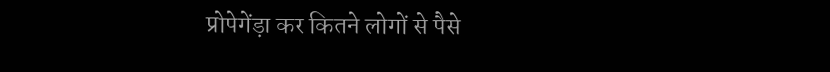प्रोपेगेंड़ा कर कितने लोगों से पैसे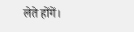लेते होंगें।